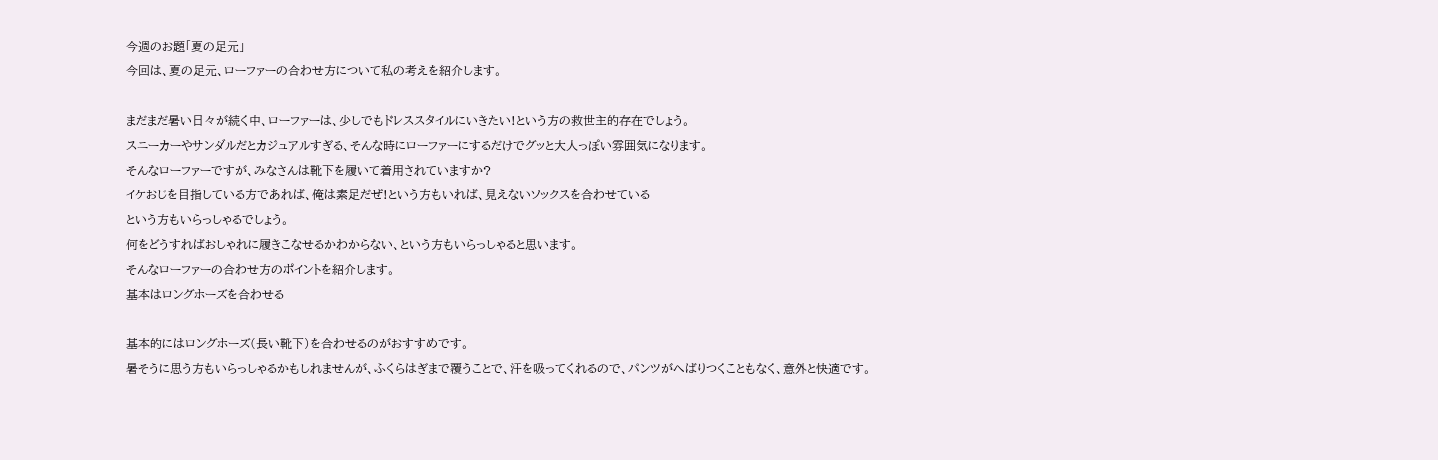今週のお題「夏の足元」
今回は、夏の足元、ローファーの合わせ方について私の考えを紹介します。

まだまだ暑い日々が続く中、ローファーは、少しでもドレススタイルにいきたい!という方の救世主的存在でしょう。
スニーカーやサンダルだとカジュアルすぎる、そんな時にローファーにするだけでグッと大人っぽい雰囲気になります。
そんなローファーですが、みなさんは靴下を履いて着用されていますか?
イケおじを目指している方であれば、俺は素足だぜ!という方もいれば、見えないソックスを合わせている
という方もいらっしゃるでしょう。
何をどうすればおしゃれに履きこなせるかわからない、という方もいらっしゃると思います。
そんなローファーの合わせ方のポイントを紹介します。
基本はロングホーズを合わせる

基本的にはロングホーズ(長い靴下)を合わせるのがおすすめです。
暑そうに思う方もいらっしゃるかもしれませんが、ふくらはぎまで覆うことで、汗を吸ってくれるので、パンツがへばりつくこともなく、意外と快適です。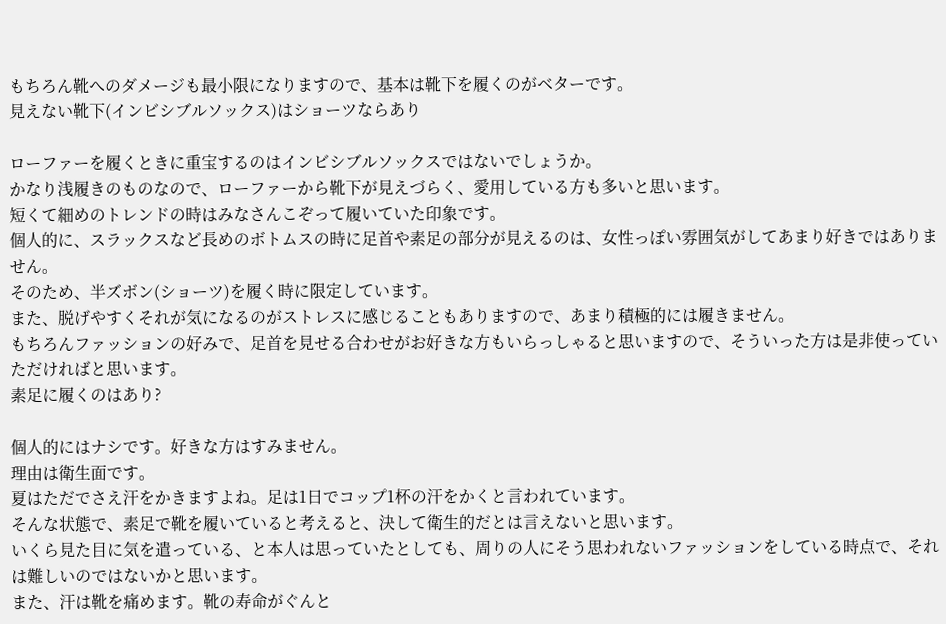もちろん靴へのダメージも最小限になりますので、基本は靴下を履くのがベターです。
見えない靴下(インビシブルソックス)はショーツならあり

ローファーを履くときに重宝するのはインビシブルソックスではないでしょうか。
かなり浅履きのものなので、ローファーから靴下が見えづらく、愛用している方も多いと思います。
短くて細めのトレンドの時はみなさんこぞって履いていた印象です。
個人的に、スラックスなど長めのボトムスの時に足首や素足の部分が見えるのは、女性っぽい雰囲気がしてあまり好きではありません。
そのため、半ズボン(ショーツ)を履く時に限定しています。
また、脱げやすくそれが気になるのがストレスに感じることもありますので、あまり積極的には履きません。
もちろんファッションの好みで、足首を見せる合わせがお好きな方もいらっしゃると思いますので、そういった方は是非使っていただければと思います。
素足に履くのはあり?

個人的にはナシです。好きな方はすみません。
理由は衛生面です。
夏はただでさえ汗をかきますよね。足は1日でコップ1杯の汗をかくと言われています。
そんな状態で、素足で靴を履いていると考えると、決して衛生的だとは言えないと思います。
いくら見た目に気を遣っている、と本人は思っていたとしても、周りの人にそう思われないファッションをしている時点で、それは難しいのではないかと思います。
また、汗は靴を痛めます。靴の寿命がぐんと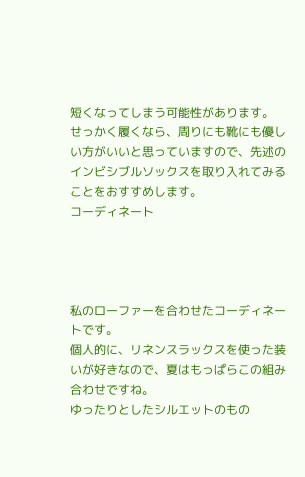短くなってしまう可能性があります。
せっかく履くなら、周りにも靴にも優しい方がいいと思っていますので、先述のインビシブルソックスを取り入れてみることをおすすめします。
コーディネート




私のローファーを合わせたコーディネートです。
個人的に、リネンスラックスを使った装いが好きなので、夏はもっぱらこの組み合わせですね。
ゆったりとしたシルエットのもの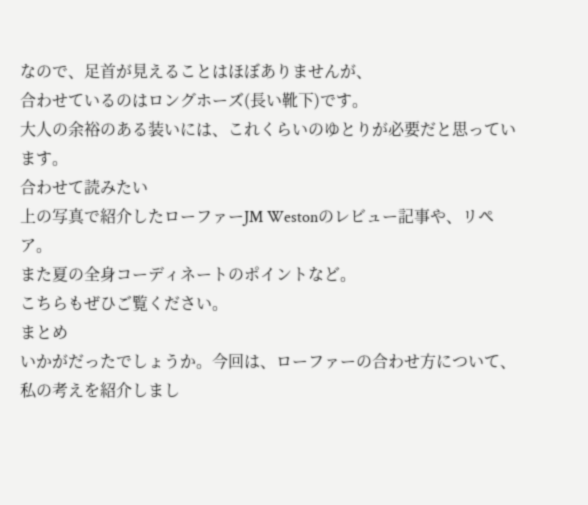なので、足首が見えることはほぼありませんが、
合わせているのはロングホーズ(長い靴下)です。
大人の余裕のある装いには、これくらいのゆとりが必要だと思っています。
合わせて読みたい
上の写真で紹介したローファーJM Westonのレビュー記事や、リペア。
また夏の全身コーディネートのポイントなど。
こちらもぜひご覧ください。
まとめ
いかがだったでしょうか。今回は、ローファーの合わせ方について、私の考えを紹介しまし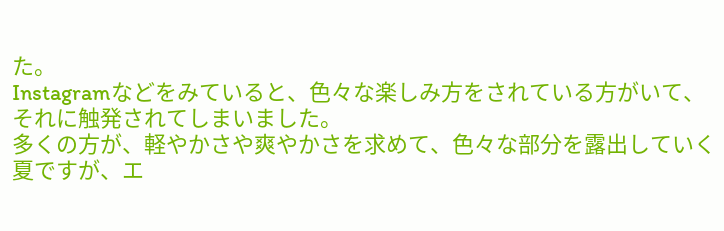た。
Instagramなどをみていると、色々な楽しみ方をされている方がいて、それに触発されてしまいました。
多くの方が、軽やかさや爽やかさを求めて、色々な部分を露出していく夏ですが、エ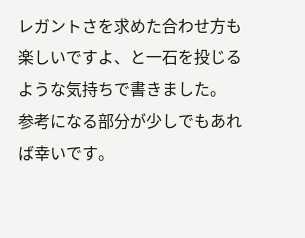レガントさを求めた合わせ方も楽しいですよ、と一石を投じるような気持ちで書きました。
参考になる部分が少しでもあれば幸いです。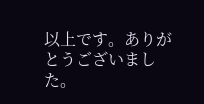以上です。ありがとうございました。